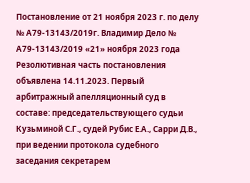Постановление от 21 ноября 2023 г. по делу № А79-13143/2019г. Владимир Дело № А79-13143/2019 «21» ноября 2023 года Резолютивная часть постановления объявлена 14.11.2023. Первый арбитражный апелляционный суд в составе: председательствующего судьи Кузьминой С.Г., судей Рубис Е.А., Сарри Д.В., при ведении протокола судебного заседания секретарем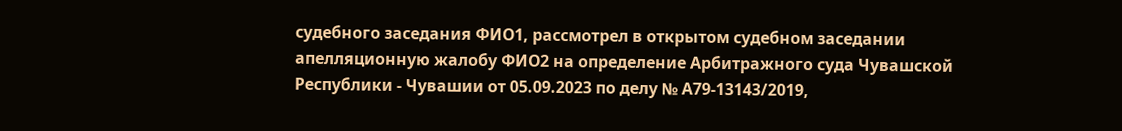судебного заседания ФИО1, рассмотрел в открытом судебном заседании апелляционную жалобу ФИО2 на определение Арбитражного суда Чувашской Республики - Чувашии от 05.09.2023 по делу № А79-13143/2019,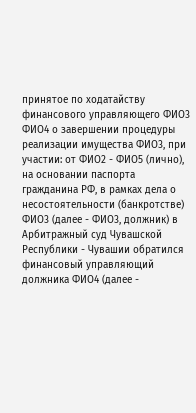принятое по ходатайству финансового управляющего ФИО3 ФИО4 о завершении процедуры реализации имущества ФИО3, при участии: от ФИО2 - ФИО5 (лично), на основании паспорта гражданина РФ, в рамках дела о несостоятельности (банкротстве) ФИО3 (далее - ФИО3, должник) в Арбитражный суд Чувашской Республики - Чувашии обратился финансовый управляющий должника ФИО4 (далее -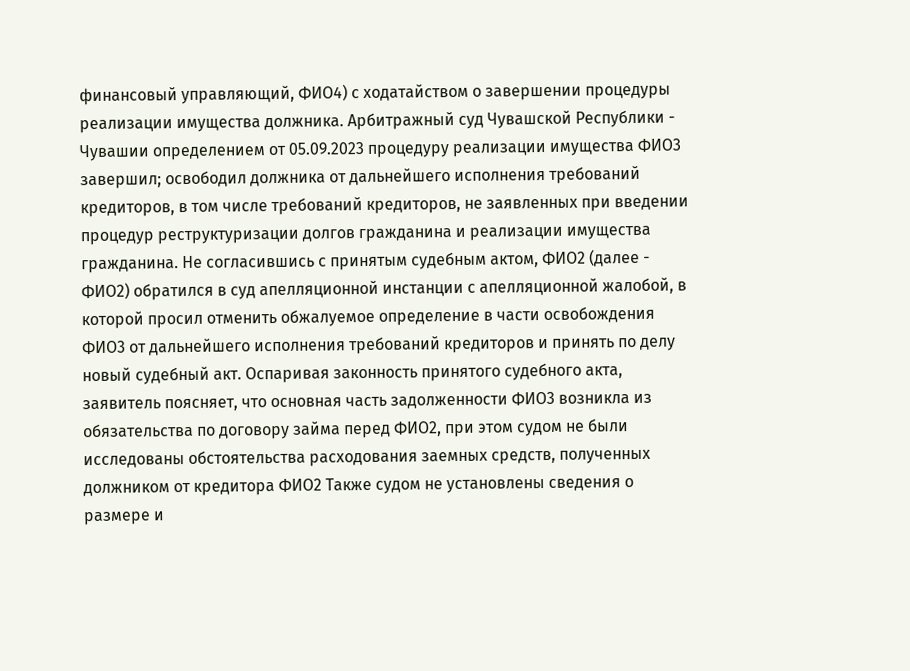финансовый управляющий, ФИО4) с ходатайством о завершении процедуры реализации имущества должника. Арбитражный суд Чувашской Республики - Чувашии определением от 05.09.2023 процедуру реализации имущества ФИО3 завершил; освободил должника от дальнейшего исполнения требований кредиторов, в том числе требований кредиторов, не заявленных при введении процедур реструктуризации долгов гражданина и реализации имущества гражданина. Не согласившись с принятым судебным актом, ФИО2 (далее - ФИО2) обратился в суд апелляционной инстанции с апелляционной жалобой, в которой просил отменить обжалуемое определение в части освобождения ФИО3 от дальнейшего исполнения требований кредиторов и принять по делу новый судебный акт. Оспаривая законность принятого судебного акта, заявитель поясняет, что основная часть задолженности ФИО3 возникла из обязательства по договору займа перед ФИО2, при этом судом не были исследованы обстоятельства расходования заемных средств, полученных должником от кредитора ФИО2 Также судом не установлены сведения о размере и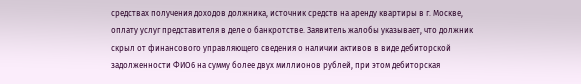средствах получения доходов должника, источник средств на аренду квартиры в г. Москве, оплату услуг представителя в деле о банкротстве. Заявитель жалобы указывает, что должник скрыл от финансового управляющего сведения о наличии активов в виде дебиторской задолженности ФИО6 на сумму более двух миллионов рублей, при этом дебиторская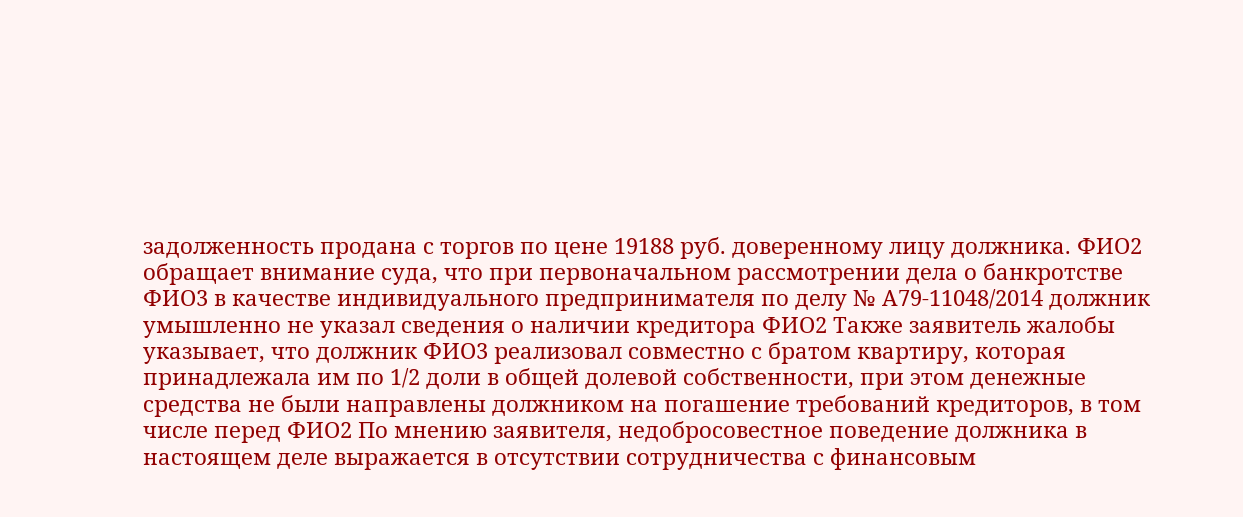задолженность продана с торгов по цене 19188 руб. доверенному лицу должника. ФИО2 обращает внимание суда, что при первоначальном рассмотрении дела о банкротстве ФИО3 в качестве индивидуального предпринимателя по делу № А79-11048/2014 должник умышленно не указал сведения о наличии кредитора ФИО2 Также заявитель жалобы указывает, что должник ФИО3 реализовал совместно с братом квартиру, которая принадлежала им по 1/2 доли в общей долевой собственности, при этом денежные средства не были направлены должником на погашение требований кредиторов, в том числе перед ФИО2 По мнению заявителя, недобросовестное поведение должника в настоящем деле выражается в отсутствии сотрудничества с финансовым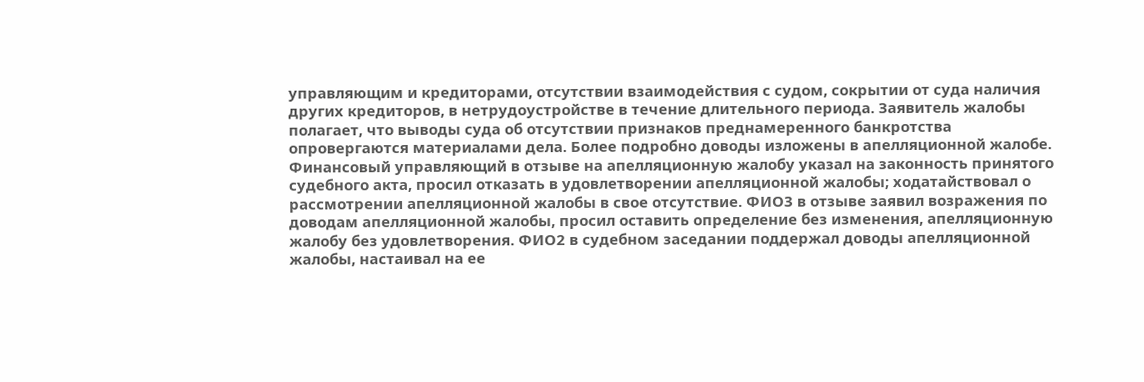управляющим и кредиторами, отсутствии взаимодействия с судом, сокрытии от суда наличия других кредиторов, в нетрудоустройстве в течение длительного периода. Заявитель жалобы полагает, что выводы суда об отсутствии признаков преднамеренного банкротства опровергаются материалами дела. Более подробно доводы изложены в апелляционной жалобе. Финансовый управляющий в отзыве на апелляционную жалобу указал на законность принятого судебного акта, просил отказать в удовлетворении апелляционной жалобы; ходатайствовал о рассмотрении апелляционной жалобы в свое отсутствие. ФИО3 в отзыве заявил возражения по доводам апелляционной жалобы, просил оставить определение без изменения, апелляционную жалобу без удовлетворения. ФИО2 в судебном заседании поддержал доводы апелляционной жалобы, настаивал на ее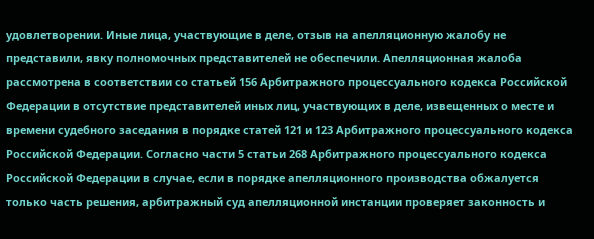удовлетворении. Иные лица, участвующие в деле, отзыв на апелляционную жалобу не представили, явку полномочных представителей не обеспечили. Апелляционная жалоба рассмотрена в соответствии со статьей 156 Арбитражного процессуального кодекса Российской Федерации в отсутствие представителей иных лиц, участвующих в деле, извещенных о месте и времени судебного заседания в порядке статей 121 и 123 Арбитражного процессуального кодекса Российской Федерации. Согласно части 5 статьи 268 Арбитражного процессуального кодекса Российской Федерации в случае, если в порядке апелляционного производства обжалуется только часть решения, арбитражный суд апелляционной инстанции проверяет законность и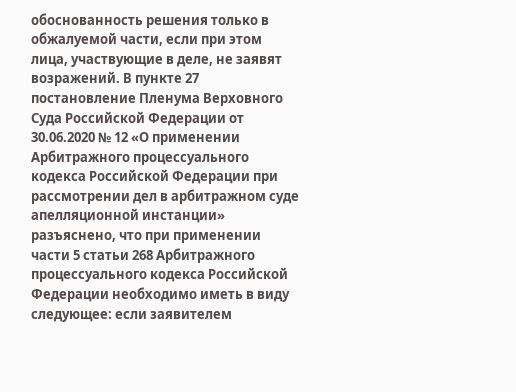обоснованность решения только в обжалуемой части, если при этом лица, участвующие в деле, не заявят возражений. В пункте 27 постановление Пленума Верховного Суда Российской Федерации от 30.06.2020 № 12 «О применении Арбитражного процессуального кодекса Российской Федерации при рассмотрении дел в арбитражном суде апелляционной инстанции» разъяснено, что при применении части 5 статьи 268 Арбитражного процессуального кодекса Российской Федерации необходимо иметь в виду следующее: если заявителем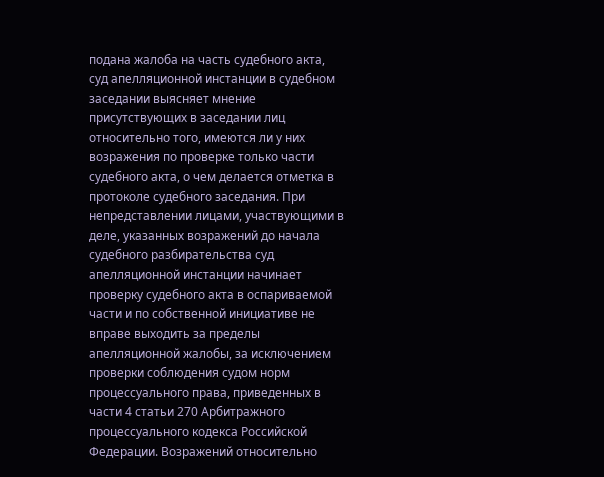подана жалоба на часть судебного акта, суд апелляционной инстанции в судебном заседании выясняет мнение присутствующих в заседании лиц относительно того, имеются ли у них возражения по проверке только части судебного акта, о чем делается отметка в протоколе судебного заседания. При непредставлении лицами, участвующими в деле, указанных возражений до начала судебного разбирательства суд апелляционной инстанции начинает проверку судебного акта в оспариваемой части и по собственной инициативе не вправе выходить за пределы апелляционной жалобы, за исключением проверки соблюдения судом норм процессуального права, приведенных в части 4 статьи 270 Арбитражного процессуального кодекса Российской Федерации. Возражений относительно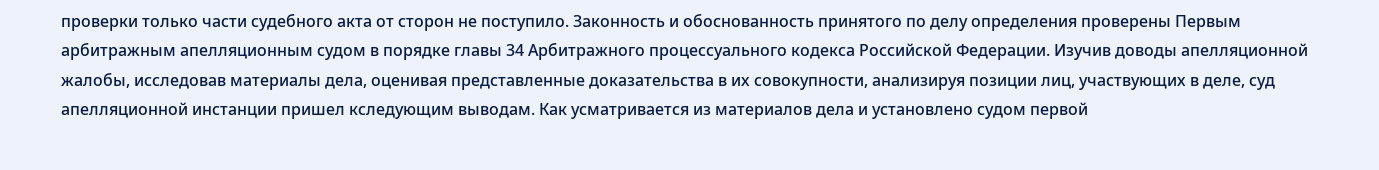проверки только части судебного акта от сторон не поступило. Законность и обоснованность принятого по делу определения проверены Первым арбитражным апелляционным судом в порядке главы 34 Арбитражного процессуального кодекса Российской Федерации. Изучив доводы апелляционной жалобы, исследовав материалы дела, оценивая представленные доказательства в их совокупности, анализируя позиции лиц, участвующих в деле, суд апелляционной инстанции пришел кследующим выводам. Как усматривается из материалов дела и установлено судом первой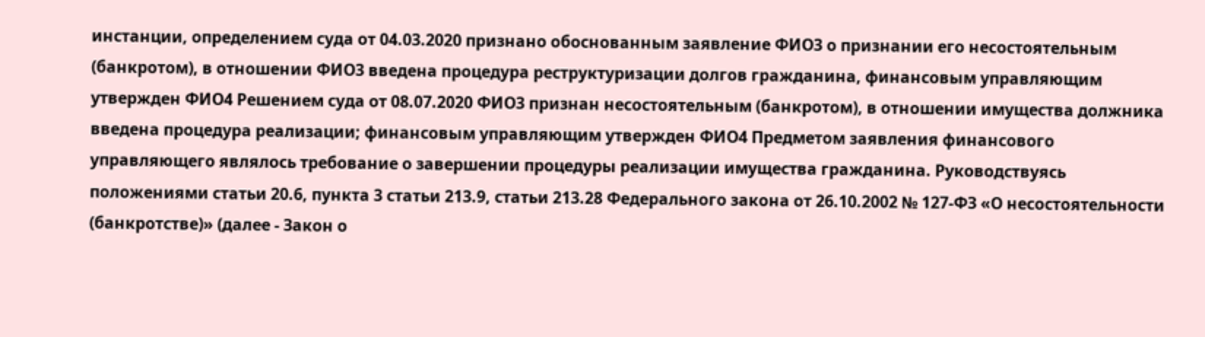инстанции, определением суда от 04.03.2020 признано обоснованным заявление ФИО3 о признании его несостоятельным (банкротом), в отношении ФИО3 введена процедура реструктуризации долгов гражданина, финансовым управляющим утвержден ФИО4 Решением суда от 08.07.2020 ФИО3 признан несостоятельным (банкротом), в отношении имущества должника введена процедура реализации; финансовым управляющим утвержден ФИО4 Предметом заявления финансового управляющего являлось требование о завершении процедуры реализации имущества гражданина. Руководствуясь положениями статьи 20.6, пункта 3 статьи 213.9, статьи 213.28 Федерального закона от 26.10.2002 № 127-ФЗ «О несостоятельности (банкротстве)» (далее - Закон о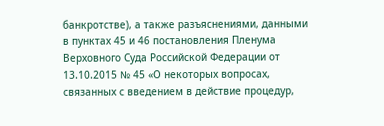банкротстве), а также разъяснениями, данными в пунктах 45 и 46 постановления Пленума Верховного Суда Российской Федерации от 13.10.2015 № 45 «О некоторых вопросах, связанных с введением в действие процедур,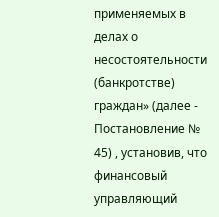применяемых в делах о несостоятельности (банкротстве) граждан» (далее - Постановление № 45) , установив, что финансовый управляющий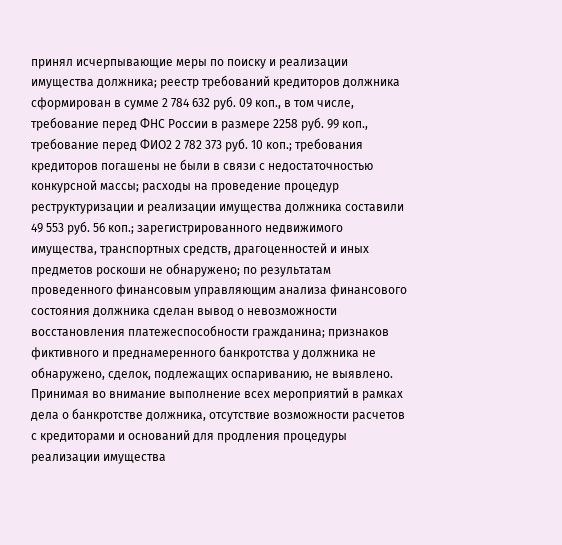принял исчерпывающие меры по поиску и реализации имущества должника; реестр требований кредиторов должника сформирован в сумме 2 784 632 руб. 09 коп., в том числе, требование перед ФНС России в размере 2258 руб. 99 коп., требование перед ФИО2 2 782 373 руб. 10 коп.; требования кредиторов погашены не были в связи с недостаточностью конкурсной массы; расходы на проведение процедур реструктуризации и реализации имущества должника составили 49 553 руб. 56 коп.; зарегистрированного недвижимого имущества, транспортных средств, драгоценностей и иных предметов роскоши не обнаружено; по результатам проведенного финансовым управляющим анализа финансового состояния должника сделан вывод о невозможности восстановления платежеспособности гражданина; признаков фиктивного и преднамеренного банкротства у должника не обнаружено, сделок, подлежащих оспариванию, не выявлено. Принимая во внимание выполнение всех мероприятий в рамках дела о банкротстве должника, отсутствие возможности расчетов с кредиторами и оснований для продления процедуры реализации имущества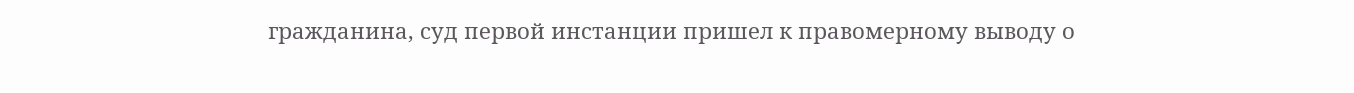гражданина, суд первой инстанции пришел к правомерному выводу о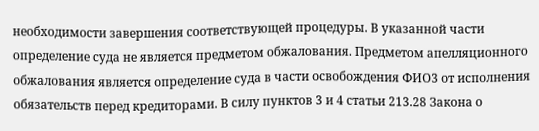необходимости завершения соответствующей процедуры. В указанной части определение суда не является предметом обжалования. Предметом апелляционного обжалования является определение суда в части освобождения ФИО3 от исполнения обязательств перед кредиторами. В силу пунктов 3 и 4 статьи 213.28 Закона о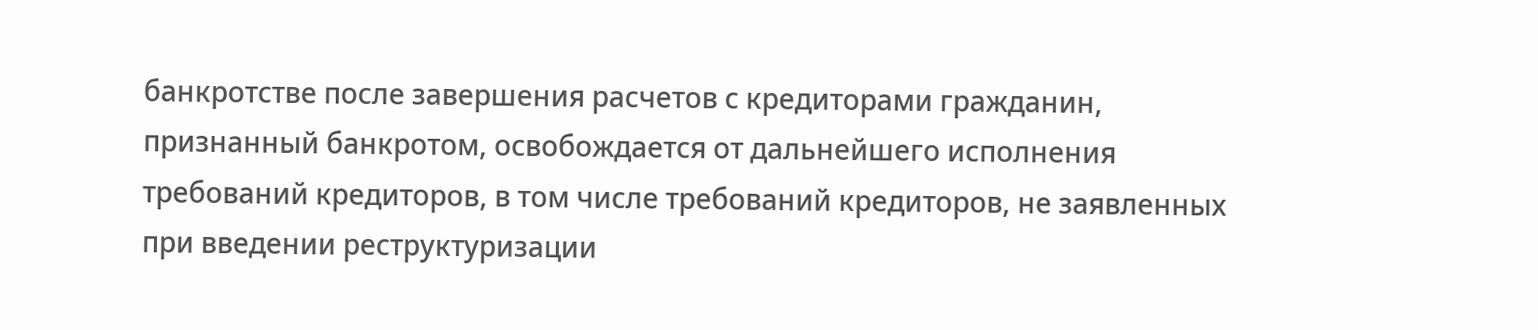банкротстве после завершения расчетов с кредиторами гражданин, признанный банкротом, освобождается от дальнейшего исполнения требований кредиторов, в том числе требований кредиторов, не заявленных при введении реструктуризации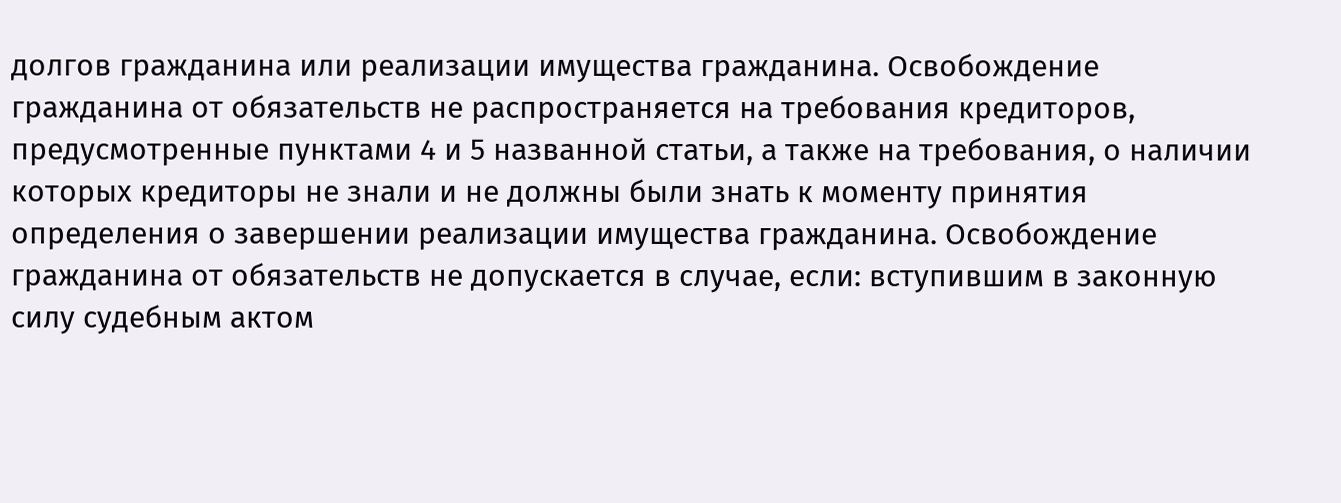долгов гражданина или реализации имущества гражданина. Освобождение гражданина от обязательств не распространяется на требования кредиторов, предусмотренные пунктами 4 и 5 названной статьи, а также на требования, о наличии которых кредиторы не знали и не должны были знать к моменту принятия определения о завершении реализации имущества гражданина. Освобождение гражданина от обязательств не допускается в случае, если: вступившим в законную силу судебным актом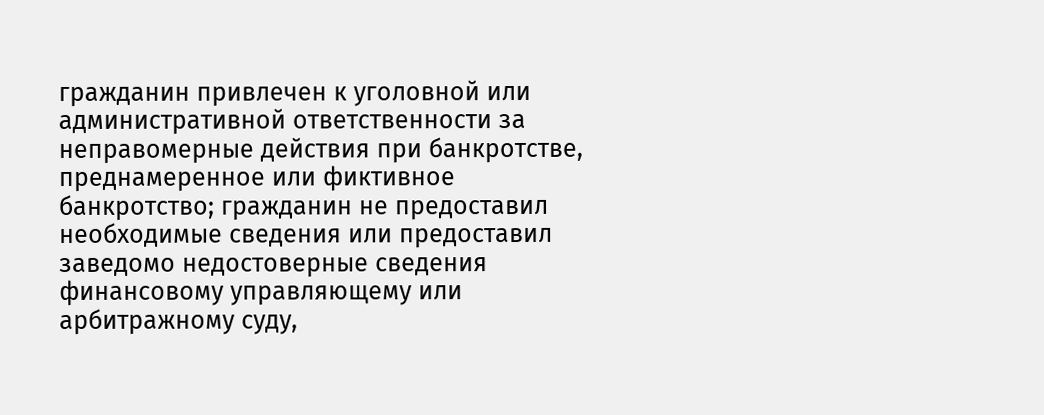гражданин привлечен к уголовной или административной ответственности за неправомерные действия при банкротстве, преднамеренное или фиктивное банкротство; гражданин не предоставил необходимые сведения или предоставил заведомо недостоверные сведения финансовому управляющему или арбитражному суду,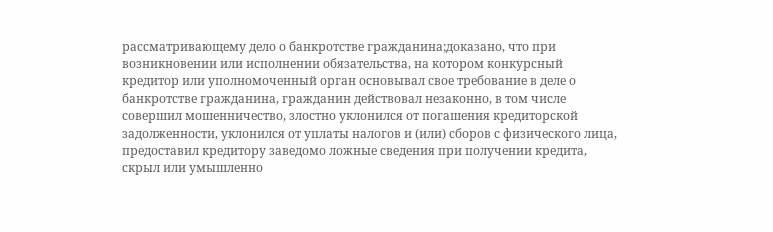рассматривающему дело о банкротстве гражданина;доказано, что при возникновении или исполнении обязательства, на котором конкурсный кредитор или уполномоченный орган основывал свое требование в деле о банкротстве гражданина, гражданин действовал незаконно, в том числе совершил мошенничество, злостно уклонился от погашения кредиторской задолженности, уклонился от уплаты налогов и (или) сборов с физического лица, предоставил кредитору заведомо ложные сведения при получении кредита, скрыл или умышленно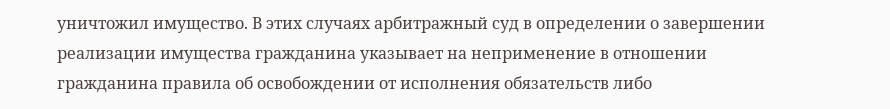уничтожил имущество. В этих случаях арбитражный суд в определении о завершении реализации имущества гражданина указывает на неприменение в отношении гражданина правила об освобождении от исполнения обязательств либо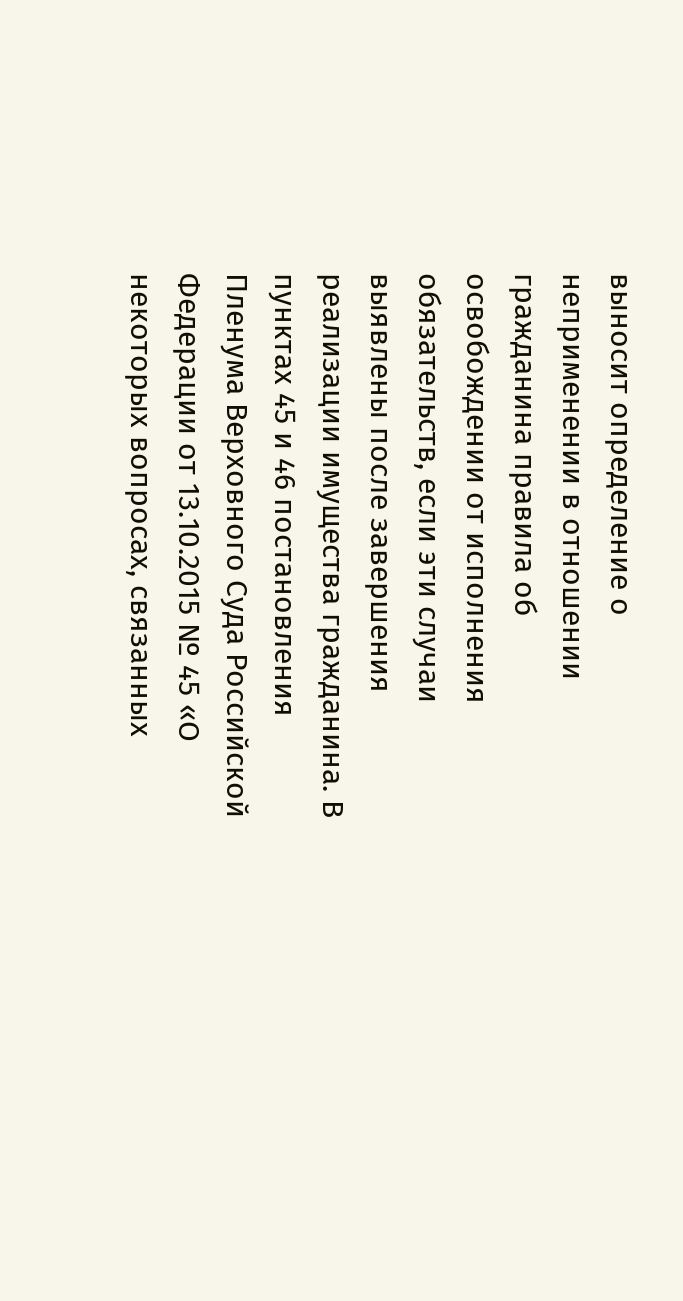выносит определение о неприменении в отношении гражданина правила об освобождении от исполнения обязательств, если эти случаи выявлены после завершения реализации имущества гражданина. В пунктах 45 и 46 постановления Пленума Верховного Суда Российской Федерации от 13.10.2015 № 45 «О некоторых вопросах, связанных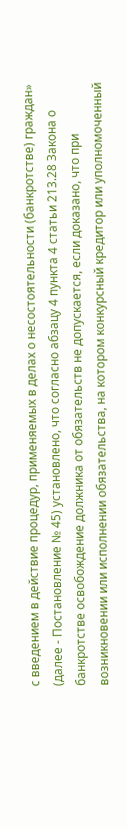с введением в действие процедур, применяемых в делах о несостоятельности (банкротстве) граждан» (далее - Постановление № 45) установлено, что согласно абзацу 4 пункта 4 статьи 213.28 Закона о банкротстве освобождение должника от обязательств не допускается, если доказано, что при возникновении или исполнении обязательства, на котором конкурсный кредитор или уполномоченный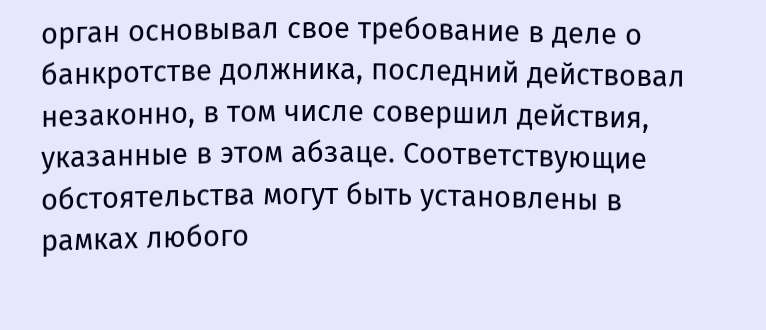орган основывал свое требование в деле о банкротстве должника, последний действовал незаконно, в том числе совершил действия, указанные в этом абзаце. Соответствующие обстоятельства могут быть установлены в рамках любого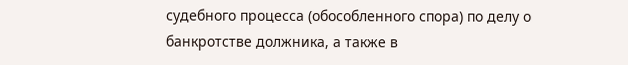судебного процесса (обособленного спора) по делу о банкротстве должника, а также в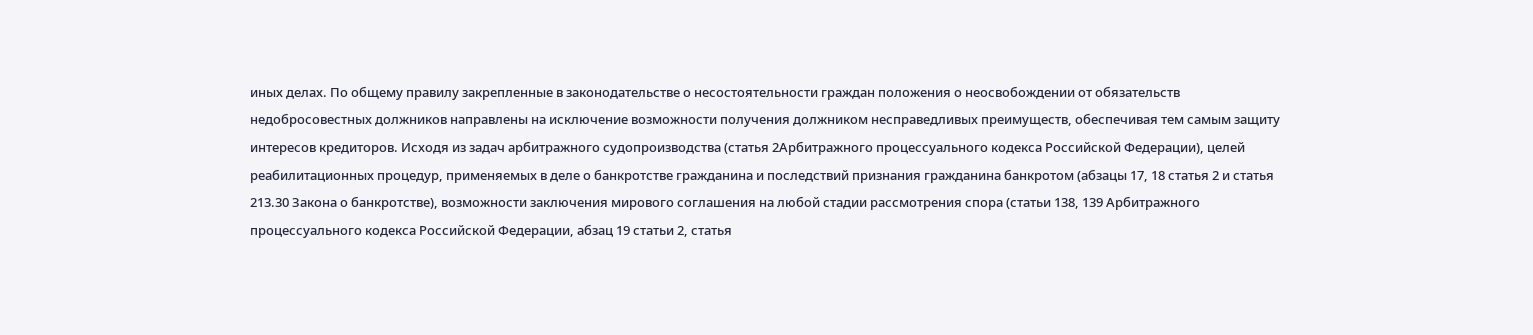иных делах. По общему правилу закрепленные в законодательстве о несостоятельности граждан положения о неосвобождении от обязательств недобросовестных должников направлены на исключение возможности получения должником несправедливых преимуществ, обеспечивая тем самым защиту интересов кредиторов. Исходя из задач арбитражного судопроизводства (статья 2Арбитражного процессуального кодекса Российской Федерации), целей реабилитационных процедур, применяемых в деле о банкротстве гражданина и последствий признания гражданина банкротом (абзацы 17, 18 статья 2 и статья 213.30 Закона о банкротстве), возможности заключения мирового соглашения на любой стадии рассмотрения спора (статьи 138, 139 Арбитражного процессуального кодекса Российской Федерации, абзац 19 статьи 2, статья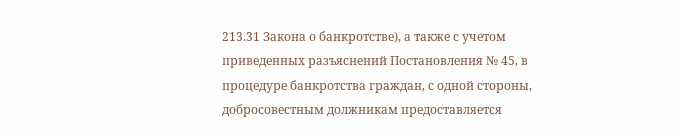213.31 Закона о банкротстве), а также с учетом приведенных разъяснений Постановления № 45, в процедуре банкротства граждан, с одной стороны, добросовестным должникам предоставляется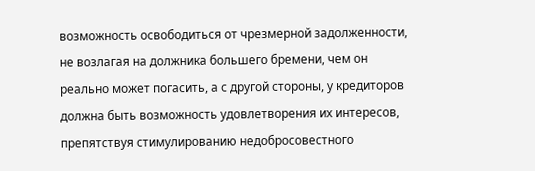возможность освободиться от чрезмерной задолженности, не возлагая на должника большего бремени, чем он реально может погасить, а с другой стороны, у кредиторов должна быть возможность удовлетворения их интересов, препятствуя стимулированию недобросовестного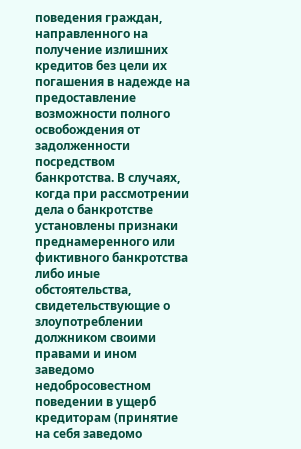поведения граждан, направленного на получение излишних кредитов без цели их погашения в надежде на предоставление возможности полного освобождения от задолженности посредством банкротства. В случаях, когда при рассмотрении дела о банкротстве установлены признаки преднамеренного или фиктивного банкротства либо иные обстоятельства, свидетельствующие о злоупотреблении должником своими правами и ином заведомо недобросовестном поведении в ущерб кредиторам (принятие на себя заведомо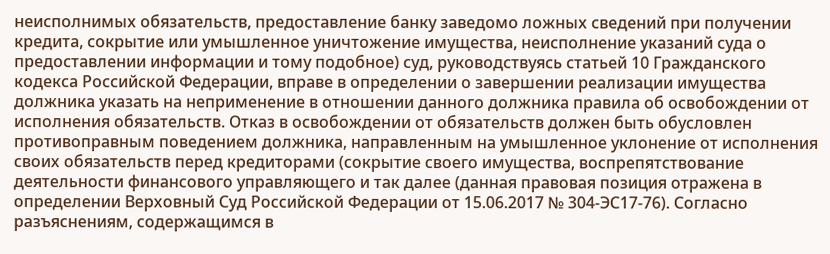неисполнимых обязательств, предоставление банку заведомо ложных сведений при получении кредита, сокрытие или умышленное уничтожение имущества, неисполнение указаний суда о предоставлении информации и тому подобное) суд, руководствуясь статьей 10 Гражданского кодекса Российской Федерации, вправе в определении о завершении реализации имущества должника указать на неприменение в отношении данного должника правила об освобождении от исполнения обязательств. Отказ в освобождении от обязательств должен быть обусловлен противоправным поведением должника, направленным на умышленное уклонение от исполнения своих обязательств перед кредиторами (сокрытие своего имущества, воспрепятствование деятельности финансового управляющего и так далее (данная правовая позиция отражена в определении Верховный Суд Российской Федерации от 15.06.2017 № 304-ЭС17-76). Согласно разъяснениям, содержащимся в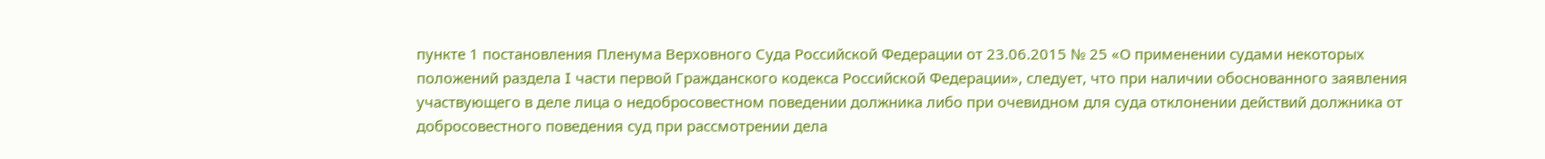пункте 1 постановления Пленума Верховного Суда Российской Федерации от 23.06.2015 № 25 «О применении судами некоторых положений раздела I части первой Гражданского кодекса Российской Федерации», следует, что при наличии обоснованного заявления участвующего в деле лица о недобросовестном поведении должника либо при очевидном для суда отклонении действий должника от добросовестного поведения суд при рассмотрении дела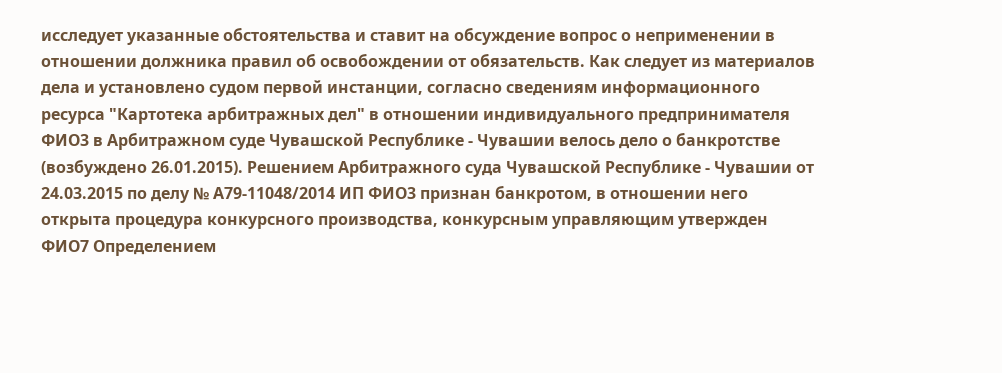исследует указанные обстоятельства и ставит на обсуждение вопрос о неприменении в отношении должника правил об освобождении от обязательств. Как следует из материалов дела и установлено судом первой инстанции, согласно сведениям информационного ресурса "Картотека арбитражных дел" в отношении индивидуального предпринимателя ФИО3 в Арбитражном суде Чувашской Республике - Чувашии велось дело о банкротстве (возбуждено 26.01.2015). Решением Арбитражного суда Чувашской Республике - Чувашии от 24.03.2015 по делу № А79-11048/2014 ИП ФИО3 признан банкротом, в отношении него открыта процедура конкурсного производства, конкурсным управляющим утвержден ФИО7 Определением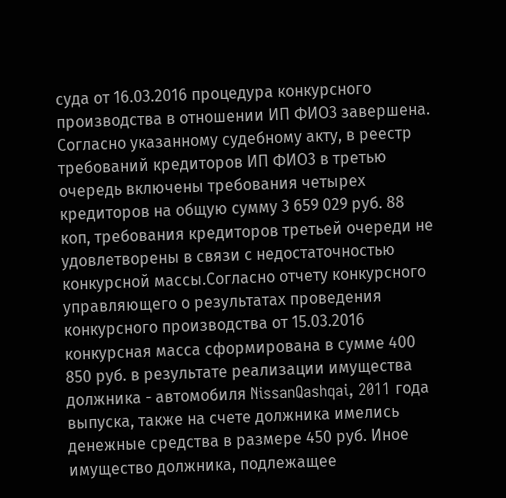суда от 16.03.2016 процедура конкурсного производства в отношении ИП ФИО3 завершена. Согласно указанному судебному акту, в реестр требований кредиторов ИП ФИО3 в третью очередь включены требования четырех кредиторов на общую сумму 3 659 029 руб. 88 коп, требования кредиторов третьей очереди не удовлетворены в связи с недостаточностью конкурсной массы.Согласно отчету конкурсного управляющего о результатах проведения конкурсного производства от 15.03.2016 конкурсная масса сформирована в сумме 400 850 руб. в результате реализации имущества должника - автомобиля NissanQashqai, 2011 года выпуска, также на счете должника имелись денежные средства в размере 450 руб. Иное имущество должника, подлежащее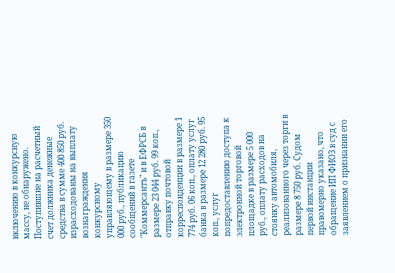включению в конкурсную массу, не обнаружено. Поступившие на расчетный счет должника денежные средства в сумме 400 850 руб. израсходованы на выплату вознаграждения конкурсному управляющему в размере 350 000 руб., публикацию сообщений в газете "Коммерсантъ" и в ЕФРСБ в размере 23 044 руб. 99 коп., отправку почтовой корреспонденции в размере 1 774 руб. 06 коп., оплату услуг банка в размере 12 280 руб. 95 коп., услуг попредоставлению доступа к электронной торговой площадке в размере 5 000 руб., оплату расходов на стоянку автомобиля, реализованного через торги в размере 8 750 руб. Судом первой инстанции правомерно указано, что обращение ИП ФИО3 в суд с заявлением о признании его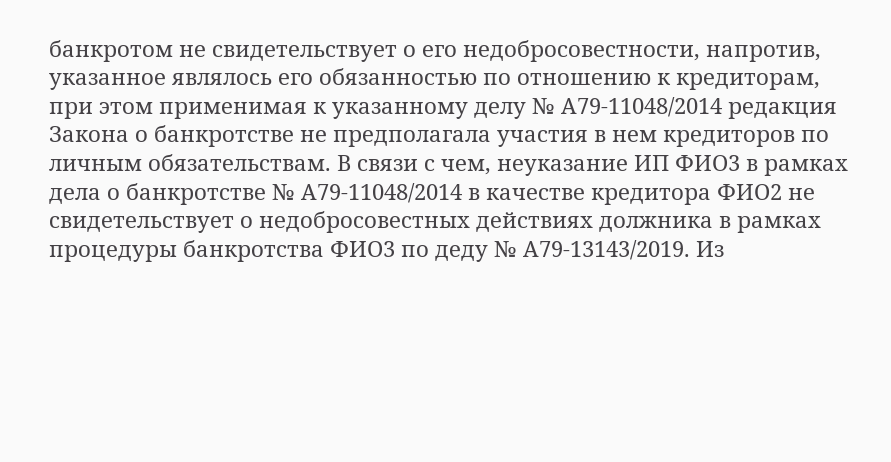банкротом не свидетельствует о его недобросовестности, напротив, указанное являлось его обязанностью по отношению к кредиторам, при этом применимая к указанному делу № А79-11048/2014 редакция Закона о банкротстве не предполагала участия в нем кредиторов по личным обязательствам. В связи с чем, неуказание ИП ФИО3 в рамках дела о банкротстве № А79-11048/2014 в качестве кредитора ФИО2 не свидетельствует о недобросовестных действиях должника в рамках процедуры банкротства ФИО3 по деду № А79-13143/2019. Из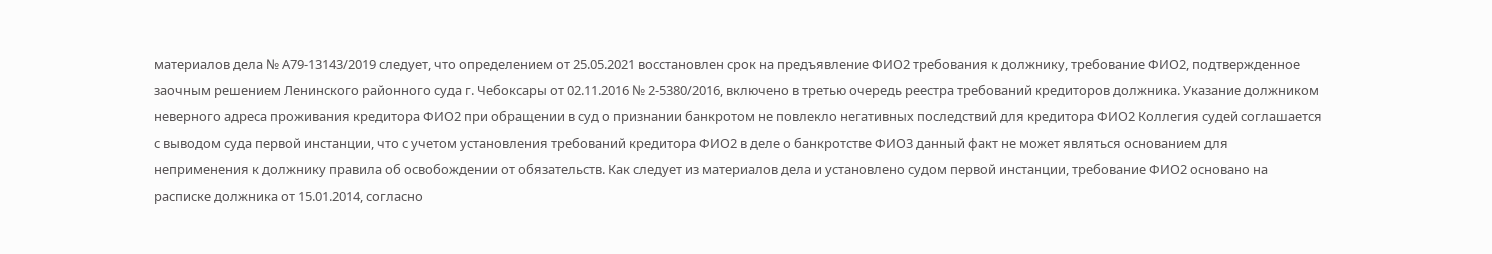материалов дела № А79-13143/2019 следует, что определением от 25.05.2021 восстановлен срок на предъявление ФИО2 требования к должнику, требование ФИО2, подтвержденное заочным решением Ленинского районного суда г. Чебоксары от 02.11.2016 № 2-5380/2016, включено в третью очередь реестра требований кредиторов должника. Указание должником неверного адреса проживания кредитора ФИО2 при обращении в суд о признании банкротом не повлекло негативных последствий для кредитора ФИО2 Коллегия судей соглашается с выводом суда первой инстанции, что с учетом установления требований кредитора ФИО2 в деле о банкротстве ФИО3 данный факт не может являться основанием для неприменения к должнику правила об освобождении от обязательств. Как следует из материалов дела и установлено судом первой инстанции, требование ФИО2 основано на расписке должника от 15.01.2014, согласно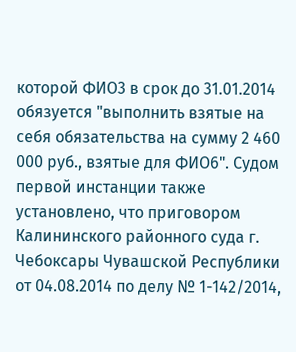которой ФИО3 в срок до 31.01.2014 обязуется "выполнить взятые на себя обязательства на сумму 2 460 000 руб., взятые для ФИО6". Судом первой инстанции также установлено, что приговором Калининского районного суда г. Чебоксары Чувашской Республики от 04.08.2014 по делу № 1-142/2014,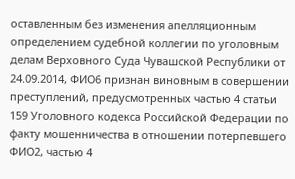оставленным без изменения апелляционным определением судебной коллегии по уголовным делам Верховного Суда Чувашской Республики от 24.09.2014, ФИО6 признан виновным в совершении преступлений, предусмотренных частью 4 статьи 159 Уголовного кодекса Российской Федерации по факту мошенничества в отношении потерпевшего ФИО2, частью 4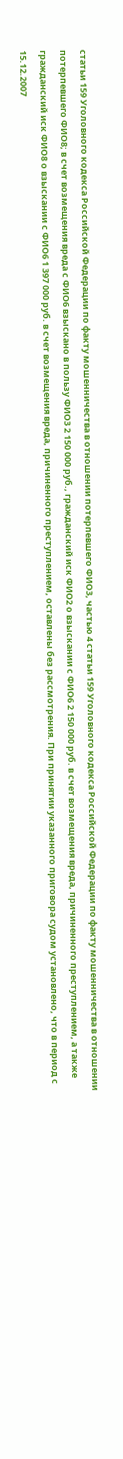статьи 159 Уголовного кодекса Российской Федерации по факту мошенничества в отношении потерпевшего ФИО3, частью 4 статьи 159 Уголовного кодекса Российской Федерации по факту мошенничества в отношении потерпевшего ФИО8; в счет возмещения вреда с ФИО6 взыскано в пользу ФИО3 2 150 000 руб., гражданский иск ФИО2 о взыскании с ФИО6 2 150 000 руб. в счет возмещения вреда, причиненного преступлением, а также гражданский иск ФИО8 о взыскании с ФИО6 1 397 000 руб. в счет возмещения вреда, причиненного преступлением, оставлены без рассмотрения. При принятии указанного приговора судом установлено, что в период с 15.12.2007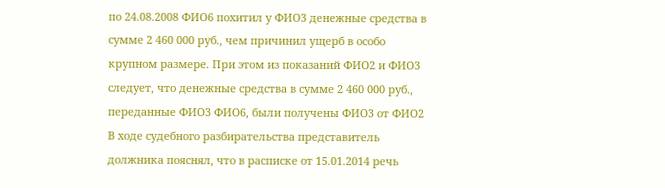по 24.08.2008 ФИО6 похитил у ФИО3 денежные средства в сумме 2 460 000 руб., чем причинил ущерб в особо крупном размере. При этом из показаний ФИО2 и ФИО3 следует, что денежные средства в сумме 2 460 000 руб., переданные ФИО3 ФИО6, были получены ФИО3 от ФИО2 В ходе судебного разбирательства представитель должника пояснял, что в расписке от 15.01.2014 речь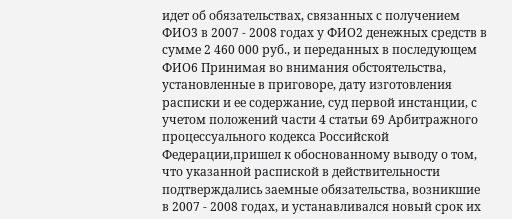идет об обязательствах, связанных с получением ФИО3 в 2007 - 2008 годах у ФИО2 денежных средств в сумме 2 460 000 руб., и переданных в последующем ФИО6 Принимая во внимания обстоятельства, установленные в приговоре, дату изготовления расписки и ее содержание, суд первой инстанции, с учетом положений части 4 статьи 69 Арбитражного процессуального кодекса Российской Федерации,пришел к обоснованному выводу о том, что указанной распиской в действительности подтверждались заемные обязательства, возникшие в 2007 - 2008 годах, и устанавливался новый срок их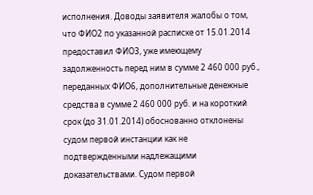исполнения. Доводы заявителя жалобы о том, что ФИО2 по указанной расписке от 15.01.2014 предоставил ФИО3, уже имеющему задолженность перед ним в сумме 2 460 000 руб., переданных ФИО6, дополнительные денежные средства в сумме 2 460 000 руб. и на короткий срок (до 31.01.2014) обоснованно отклонены судом первой инстанции как не подтвержденными надлежащими доказательствами. Судом первой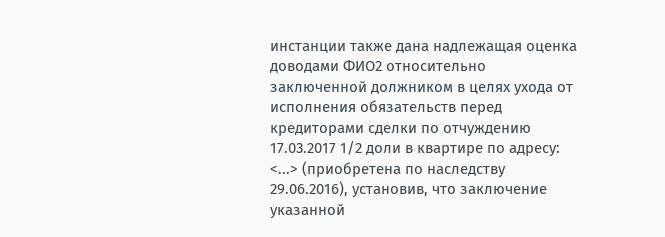инстанции также дана надлежащая оценка доводами ФИО2 относительно заключенной должником в целях ухода от исполнения обязательств перед кредиторами сделки по отчуждению 17.03.2017 1/2 доли в квартире по адресу: <...> (приобретена по наследству 29.06.2016), установив, что заключение указанной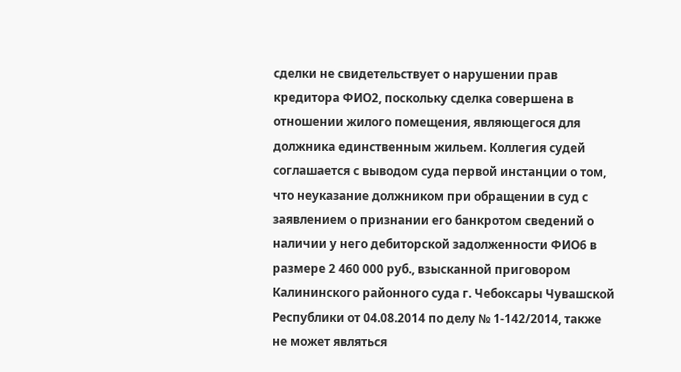сделки не свидетельствует о нарушении прав кредитора ФИО2, поскольку сделка совершена в отношении жилого помещения, являющегося для должника единственным жильем. Коллегия судей соглашается с выводом суда первой инстанции о том, что неуказание должником при обращении в суд с заявлением о признании его банкротом сведений о наличии у него дебиторской задолженности ФИО6 в размере 2 460 000 руб., взысканной приговором Калининского районного суда г. Чебоксары Чувашской Республики от 04.08.2014 по делу № 1-142/2014, также не может являться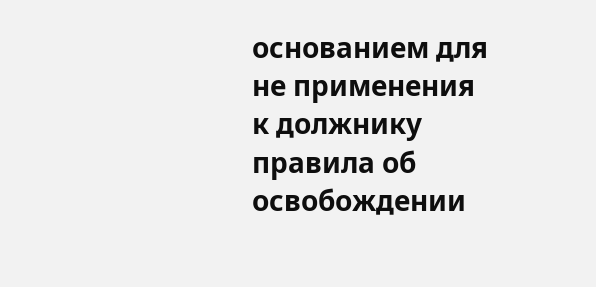основанием для не применения к должнику правила об освобождении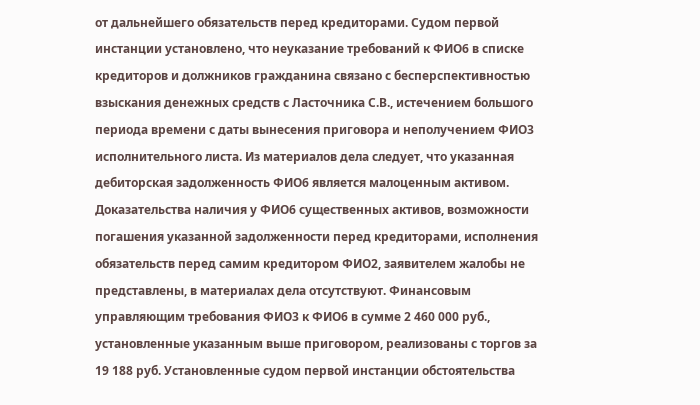от дальнейшего обязательств перед кредиторами. Судом первой инстанции установлено, что неуказание требований к ФИО6 в списке кредиторов и должников гражданина связано с бесперспективностью взыскания денежных средств с Ласточника С.В., истечением большого периода времени с даты вынесения приговора и неполучением ФИО3 исполнительного листа. Из материалов дела следует, что указанная дебиторская задолженность ФИО6 является малоценным активом. Доказательства наличия у ФИО6 существенных активов, возможности погашения указанной задолженности перед кредиторами, исполнения обязательств перед самим кредитором ФИО2, заявителем жалобы не представлены, в материалах дела отсутствуют. Финансовым управляющим требования ФИО3 к ФИО6 в сумме 2 460 000 руб., установленные указанным выше приговором, реализованы с торгов за 19 188 руб. Установленные судом первой инстанции обстоятельства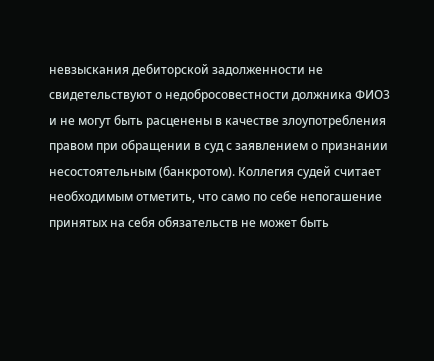невзыскания дебиторской задолженности не свидетельствуют о недобросовестности должника ФИО3 и не могут быть расценены в качестве злоупотребления правом при обращении в суд с заявлением о признании несостоятельным (банкротом). Коллегия судей считает необходимым отметить, что само по себе непогашение принятых на себя обязательств не может быть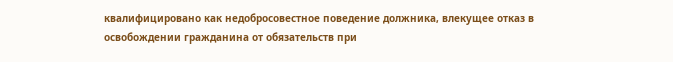квалифицировано как недобросовестное поведение должника, влекущее отказ в освобождении гражданина от обязательств при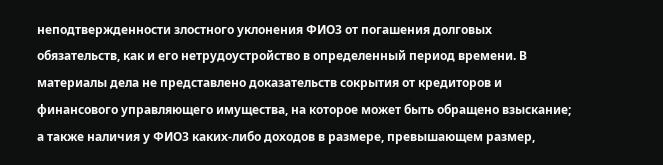неподтвержденности злостного уклонения ФИО3 от погашения долговых обязательств, как и его нетрудоустройство в определенный период времени. В материалы дела не представлено доказательств сокрытия от кредиторов и финансового управляющего имущества, на которое может быть обращено взыскание; а также наличия у ФИО3 каких-либо доходов в размере, превышающем размер,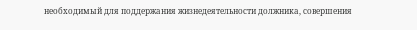необходимый для поддержания жизнедеятельности должника, совершения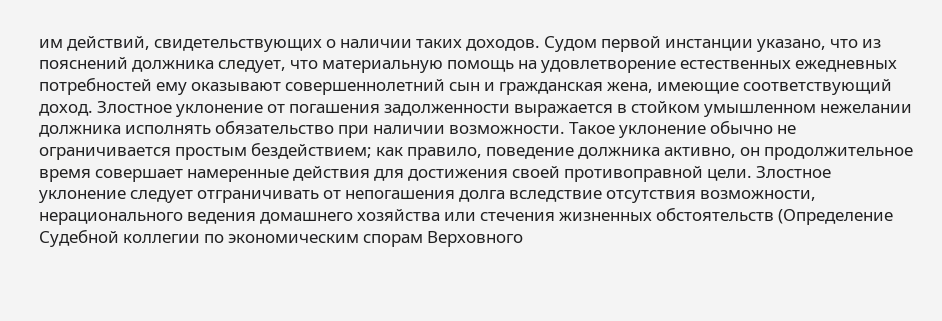им действий, свидетельствующих о наличии таких доходов. Судом первой инстанции указано, что из пояснений должника следует, что материальную помощь на удовлетворение естественных ежедневных потребностей ему оказывают совершеннолетний сын и гражданская жена, имеющие соответствующий доход. Злостное уклонение от погашения задолженности выражается в стойком умышленном нежелании должника исполнять обязательство при наличии возможности. Такое уклонение обычно не ограничивается простым бездействием; как правило, поведение должника активно, он продолжительное время совершает намеренные действия для достижения своей противоправной цели. Злостное уклонение следует отграничивать от непогашения долга вследствие отсутствия возможности, нерационального ведения домашнего хозяйства или стечения жизненных обстоятельств (Определение Судебной коллегии по экономическим спорам Верховного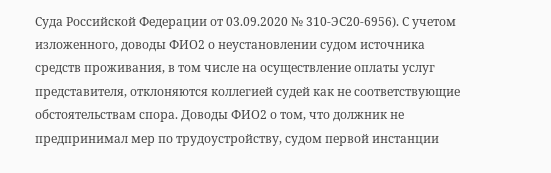Суда Российской Федерации от 03.09.2020 № 310-ЭС20-6956). С учетом изложенного, доводы ФИО2 о неустановлении судом источника средств проживания, в том числе на осуществление оплаты услуг представителя, отклоняются коллегией судей как не соответствующие обстоятельствам спора. Доводы ФИО2 о том, что должник не предпринимал мер по трудоустройству, судом первой инстанции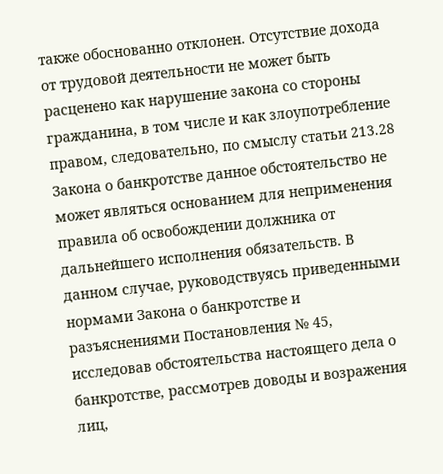также обоснованно отклонен. Отсутствие дохода от трудовой деятельности не может быть расценено как нарушение закона со стороны гражданина, в том числе и как злоупотребление правом, следовательно, по смыслу статьи 213.28 Закона о банкротстве данное обстоятельство не может являться основанием для неприменения правила об освобождении должника от дальнейшего исполнения обязательств. В данном случае, руководствуясь приведенными нормами Закона о банкротстве и разъяснениями Постановления № 45, исследовав обстоятельства настоящего дела о банкротстве, рассмотрев доводы и возражения лиц,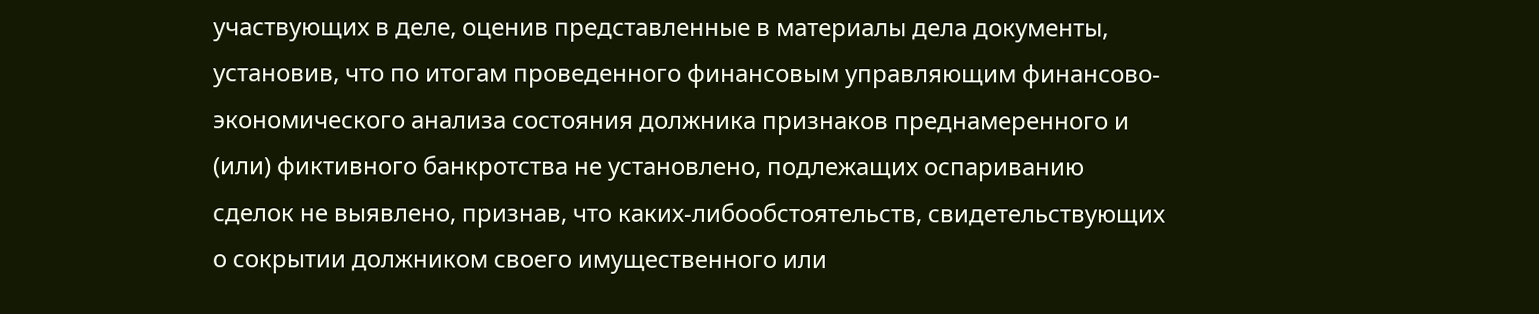участвующих в деле, оценив представленные в материалы дела документы, установив, что по итогам проведенного финансовым управляющим финансово-экономического анализа состояния должника признаков преднамеренного и (или) фиктивного банкротства не установлено, подлежащих оспариванию сделок не выявлено, признав, что каких-либообстоятельств, свидетельствующих о сокрытии должником своего имущественного или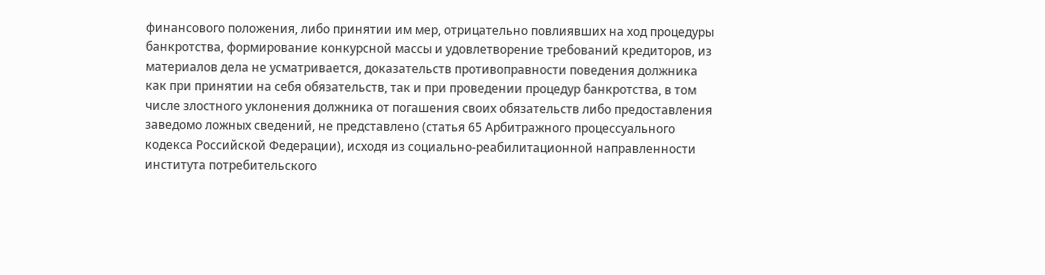финансового положения, либо принятии им мер, отрицательно повлиявших на ход процедуры банкротства, формирование конкурсной массы и удовлетворение требований кредиторов, из материалов дела не усматривается, доказательств противоправности поведения должника как при принятии на себя обязательств, так и при проведении процедур банкротства, в том числе злостного уклонения должника от погашения своих обязательств либо предоставления заведомо ложных сведений, не представлено (статья 65 Арбитражного процессуального кодекса Российской Федерации), исходя из социально-реабилитационной направленности института потребительского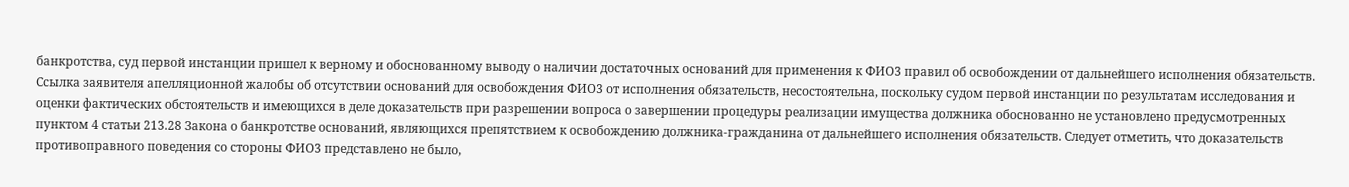банкротства, суд первой инстанции пришел к верному и обоснованному выводу о наличии достаточных оснований для применения к ФИО3 правил об освобождении от дальнейшего исполнения обязательств. Ссылка заявителя апелляционной жалобы об отсутствии оснований для освобождения ФИО3 от исполнения обязательств, несостоятельна, поскольку судом первой инстанции по результатам исследования и оценки фактических обстоятельств и имеющихся в деле доказательств при разрешении вопроса о завершении процедуры реализации имущества должника обоснованно не установлено предусмотренных пунктом 4 статьи 213.28 Закона о банкротстве оснований, являющихся препятствием к освобождению должника-гражданина от дальнейшего исполнения обязательств. Следует отметить, что доказательств противоправного поведения со стороны ФИО3 представлено не было,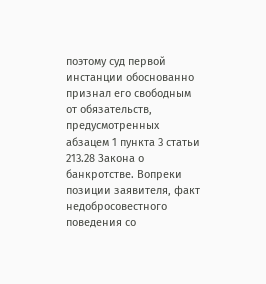поэтому суд первой инстанции обоснованно признал его свободным от обязательств, предусмотренных абзацем 1 пункта 3 статьи 213.28 Закона о банкротстве. Вопреки позиции заявителя, факт недобросовестного поведения со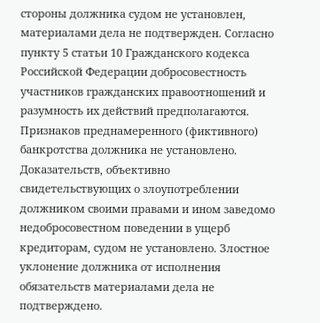стороны должника судом не установлен, материалами дела не подтвержден. Согласно пункту 5 статьи 10 Гражданского кодекса Российской Федерации добросовестность участников гражданских правоотношений и разумность их действий предполагаются. Признаков преднамеренного (фиктивного) банкротства должника не установлено. Доказательств, объективно свидетельствующих о злоупотреблении должником своими правами и ином заведомо недобросовестном поведении в ущерб кредиторам, судом не установлено. Злостное уклонение должника от исполнения обязательств материалами дела не подтверждено.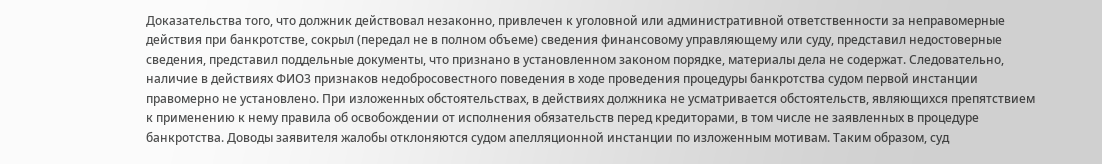Доказательства того, что должник действовал незаконно, привлечен к уголовной или административной ответственности за неправомерные действия при банкротстве, сокрыл (передал не в полном объеме) сведения финансовому управляющему или суду, представил недостоверные сведения, представил поддельные документы, что признано в установленном законом порядке, материалы дела не содержат. Следовательно, наличие в действиях ФИО3 признаков недобросовестного поведения в ходе проведения процедуры банкротства судом первой инстанции правомерно не установлено. При изложенных обстоятельствах, в действиях должника не усматривается обстоятельств, являющихся препятствием к применению к нему правила об освобождении от исполнения обязательств перед кредиторами, в том числе не заявленных в процедуре банкротства. Доводы заявителя жалобы отклоняются судом апелляционной инстанции по изложенным мотивам. Таким образом, суд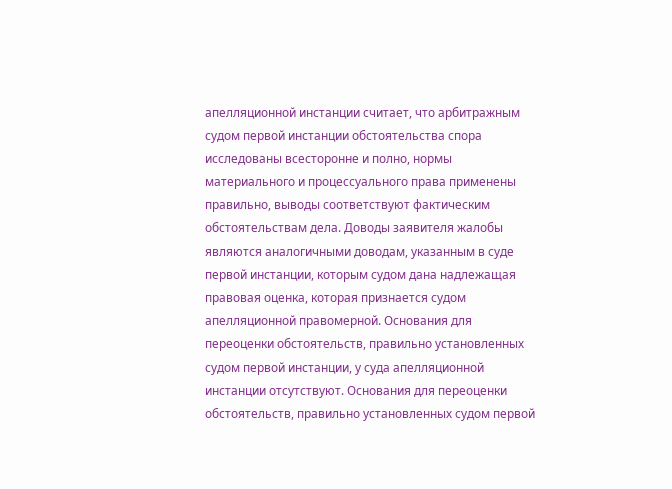апелляционной инстанции считает, что арбитражным судом первой инстанции обстоятельства спора исследованы всесторонне и полно, нормы материального и процессуального права применены правильно, выводы соответствуют фактическим обстоятельствам дела. Доводы заявителя жалобы являются аналогичными доводам, указанным в суде первой инстанции, которым судом дана надлежащая правовая оценка, которая признается судом апелляционной правомерной. Основания для переоценки обстоятельств, правильно установленных судом первой инстанции, у суда апелляционной инстанции отсутствуют. Основания для переоценки обстоятельств, правильно установленных судом первой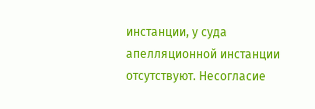инстанции, у суда апелляционной инстанции отсутствуют. Несогласие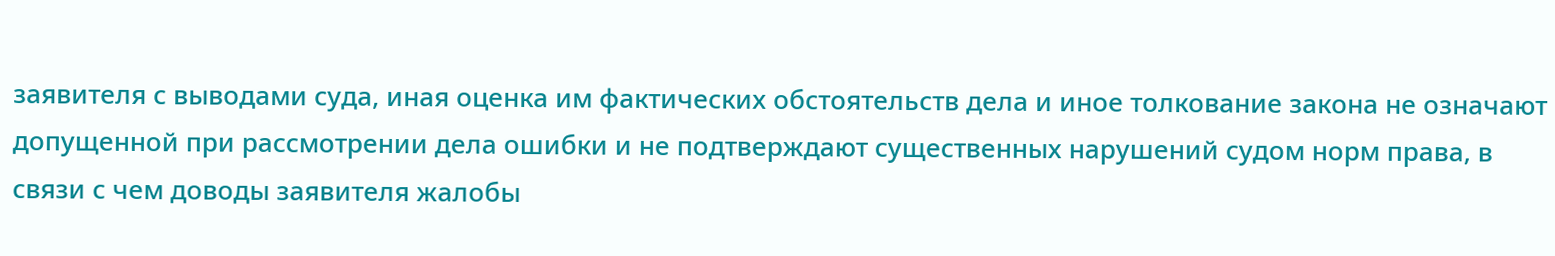заявителя с выводами суда, иная оценка им фактических обстоятельств дела и иное толкование закона не означают допущенной при рассмотрении дела ошибки и не подтверждают существенных нарушений судом норм права, в связи с чем доводы заявителя жалобы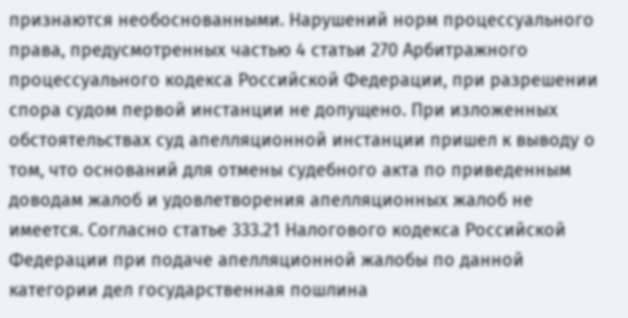признаются необоснованными. Нарушений норм процессуального права, предусмотренных частью 4 статьи 270 Арбитражного процессуального кодекса Российской Федерации, при разрешении спора судом первой инстанции не допущено. При изложенных обстоятельствах суд апелляционной инстанции пришел к выводу о том, что оснований для отмены судебного акта по приведенным доводам жалоб и удовлетворения апелляционных жалоб не имеется. Согласно статье 333.21 Налогового кодекса Российской Федерации при подаче апелляционной жалобы по данной категории дел государственная пошлина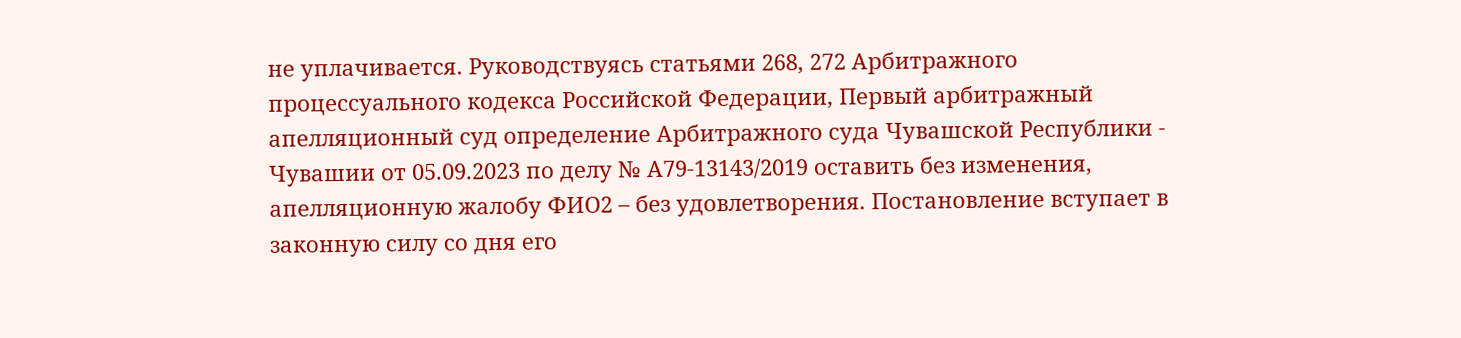не уплачивается. Руководствуясь статьями 268, 272 Арбитражного процессуального кодекса Российской Федерации, Первый арбитражный апелляционный суд определение Арбитражного суда Чувашской Республики - Чувашии от 05.09.2023 по делу № А79-13143/2019 оставить без изменения, апелляционную жалобу ФИО2 – без удовлетворения. Постановление вступает в законную силу со дня его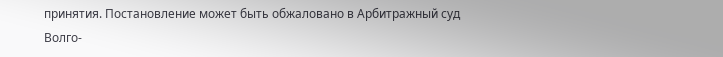принятия. Постановление может быть обжаловано в Арбитражный суд Волго-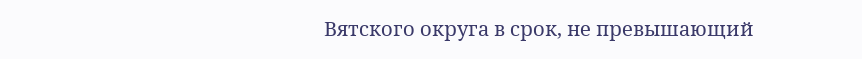Вятского округа в срок, не превышающий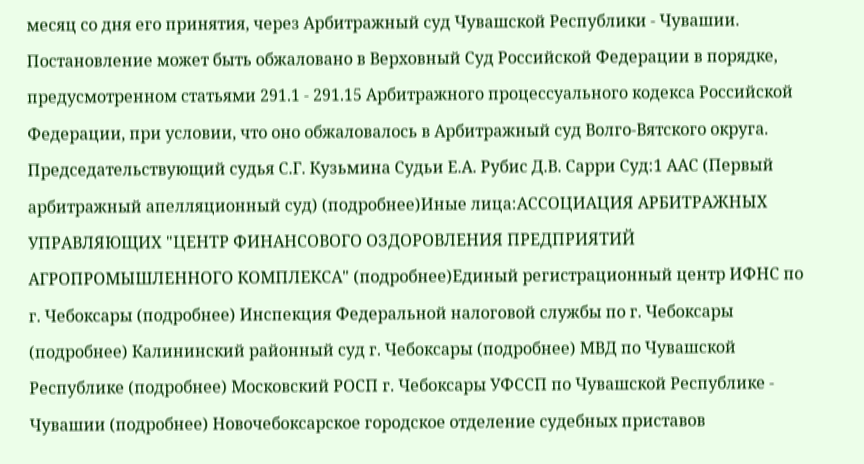месяц со дня его принятия, через Арбитражный суд Чувашской Республики - Чувашии. Постановление может быть обжаловано в Верховный Суд Российской Федерации в порядке, предусмотренном статьями 291.1 - 291.15 Арбитражного процессуального кодекса Российской Федерации, при условии, что оно обжаловалось в Арбитражный суд Волго-Вятского округа. Председательствующий судья С.Г. Кузьмина Судьи Е.А. Рубис Д.В. Сарри Суд:1 ААС (Первый арбитражный апелляционный суд) (подробнее)Иные лица:АССОЦИАЦИЯ АРБИТРАЖНЫХ УПРАВЛЯЮЩИХ "ЦЕНТР ФИНАНСОВОГО ОЗДОРОВЛЕНИЯ ПРЕДПРИЯТИЙ АГРОПРОМЫШЛЕННОГО КОМПЛЕКСА" (подробнее)Единый регистрационный центр ИФНС по г. Чебоксары (подробнее) Инспекция Федеральной налоговой службы по г. Чебоксары (подробнее) Калининский районный суд г. Чебоксары (подробнее) МВД по Чувашской Республике (подробнее) Московский РОСП г. Чебоксары УФССП по Чувашской Республике - Чувашии (подробнее) Новочебоксарское городское отделение судебных приставов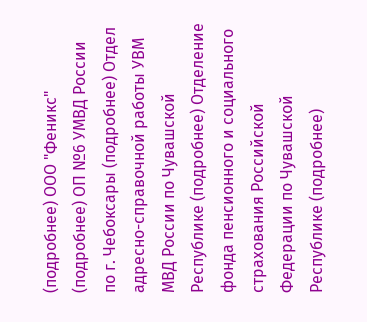(подробнее) ООО "Феникс" (подробнее) ОП №6 УМВД России по г. Чебоксары (подробнее) Отдел адресно-справочной работы УВМ МВД России по Чувашской Республике (подробнее) Отделение фонда пенсионного и социального страхования Российской Федерации по Чувашской Республике (подробнее)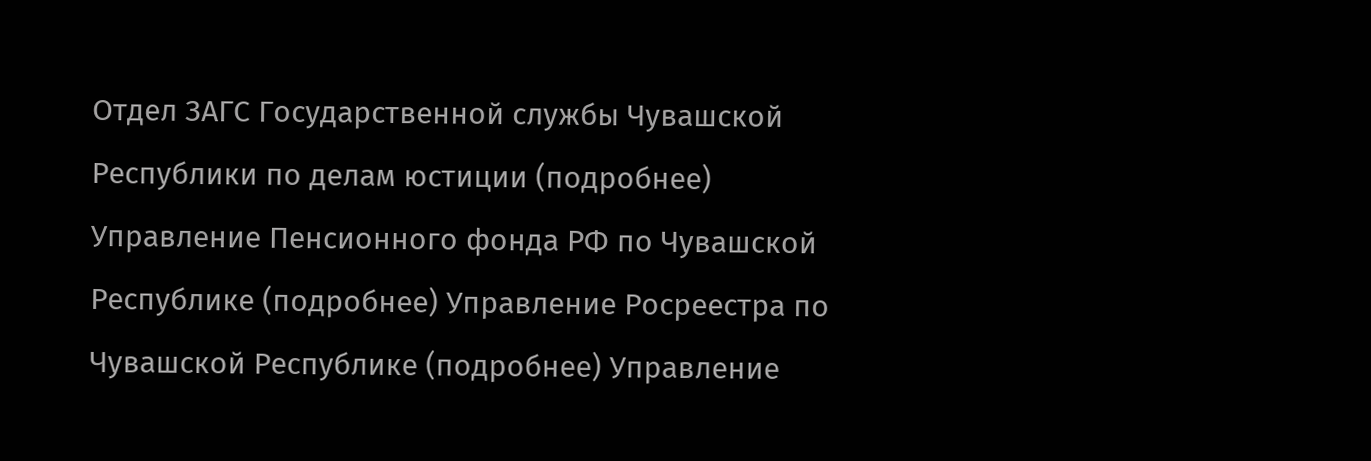Отдел ЗАГС Государственной службы Чувашской Республики по делам юстиции (подробнее) Управление Пенсионного фонда РФ по Чувашской Республике (подробнее) Управление Росреестра по Чувашской Республике (подробнее) Управление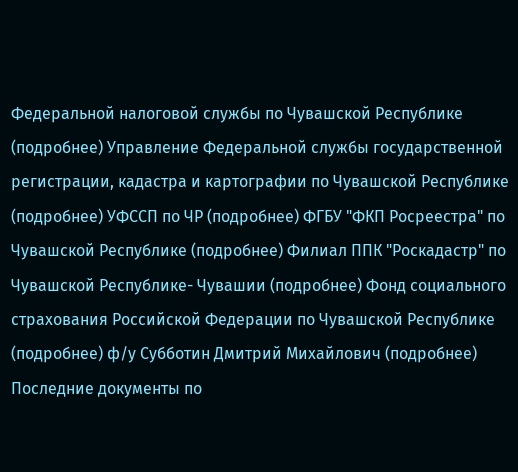Федеральной налоговой службы по Чувашской Республике (подробнее) Управление Федеральной службы государственной регистрации, кадастра и картографии по Чувашской Республике (подробнее) УФССП по ЧР (подробнее) ФГБУ "ФКП Росреестра" по Чувашской Республике (подробнее) Филиал ППК "Роскадастр" по Чувашской Республике- Чувашии (подробнее) Фонд социального страхования Российской Федерации по Чувашской Республике (подробнее) ф/у Субботин Дмитрий Михайлович (подробнее) Последние документы по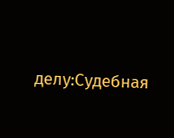делу:Судебная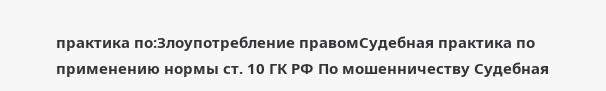практика по:Злоупотребление правомСудебная практика по применению нормы ст. 10 ГК РФ По мошенничеству Судебная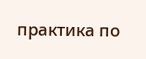практика по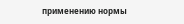применению нормы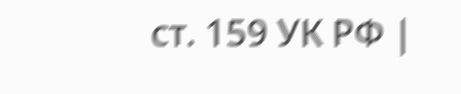ст. 159 УК РФ |